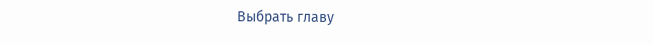Выбрать главу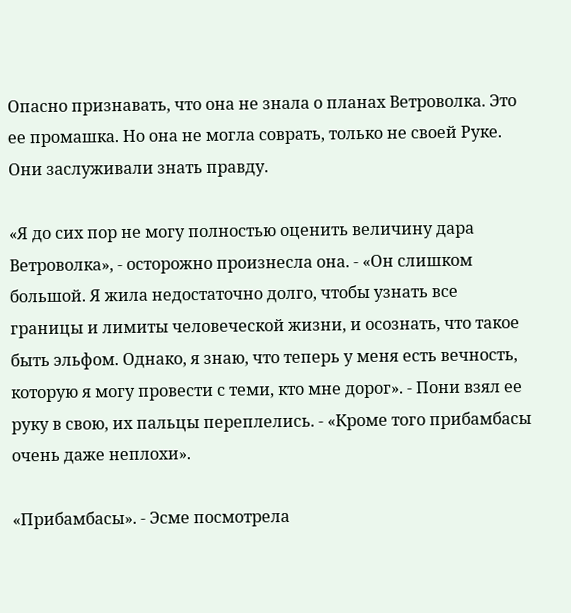Опасно признавать, что она не знала о планах Ветроволка. Это ее промашка. Но она не могла соврать, только не своей Руке. Они заслуживали знать правду.

«Я до сих пор не могу полностью оценить величину дара Ветроволка», - осторожно произнесла она. - «Он слишком большой. Я жила недостаточно долго, чтобы узнать все границы и лимиты человеческой жизни, и осознать, что такое быть эльфом. Однако, я знаю, что теперь у меня есть вечность, которую я могу провести с теми, кто мне дорог». - Пони взял ее руку в свою, их пальцы переплелись. - «Кроме того прибамбасы очень даже неплохи».

«Прибамбасы». - Эсме посмотрела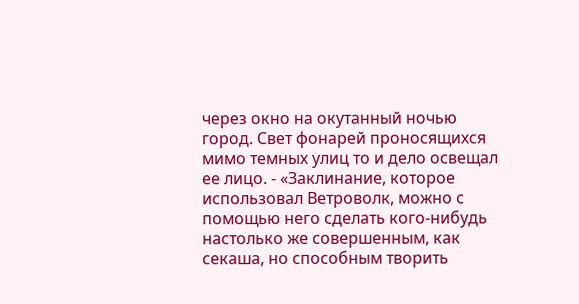через окно на окутанный ночью город. Свет фонарей проносящихся мимо темных улиц то и дело освещал ее лицо. - «Заклинание, которое использовал Ветроволк, можно с помощью него сделать кого-нибудь настолько же совершенным, как секаша, но способным творить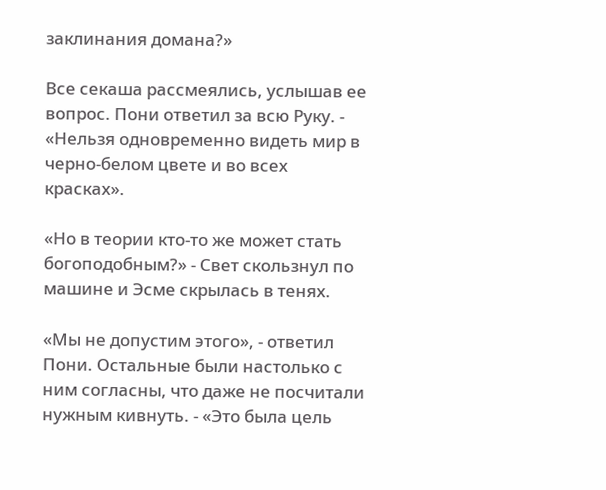заклинания домана?»

Все секаша рассмеялись, услышав ее вопрос. Пони ответил за всю Руку. - «Нельзя одновременно видеть мир в черно-белом цвете и во всех красках».

«Но в теории кто-то же может стать богоподобным?» - Свет скользнул по машине и Эсме скрылась в тенях.

«Мы не допустим этого», - ответил Пони. Остальные были настолько с ним согласны, что даже не посчитали нужным кивнуть. - «Это была цель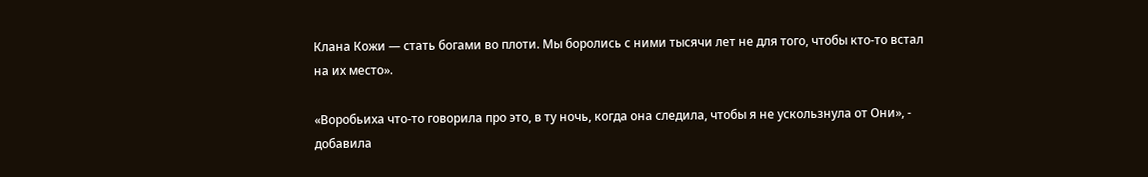Клана Кожи — стать богами во плоти. Мы боролись с ними тысячи лет не для того, чтобы кто-то встал на их место».

«Воробьиха что-то говорила про это, в ту ночь, когда она следила, чтобы я не ускользнула от Они», - добавила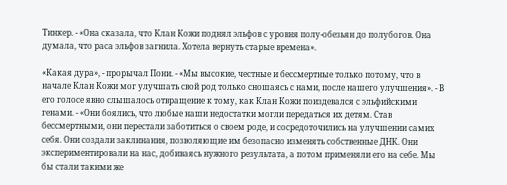Тинкер. - «Она сказала, что Клан Кожи поднял эльфов с уровня полу-обезьян до полубогов. Она думала, что раса эльфов загнила. Хотела вернуть старые времена».

«Какая дура», - прорычал Пони. - «Мы высокие, честные и бессмертные только потому, что в начале Клан Кожи мог улучшать свой род только сношаясь с нами, после нашего улучшения». - В его голосе явно слышалось отвращение к тому, как Клан Кожи поиздевался с эльфийскими генами. - «Они боялись, что любые наши недостатки могли передаться их детям. Став бессмертными, они перестали заботиться о своем роде, и сосредоточились на улучшении самих себя. Они создали заклинания, позволяющие им безопасно изменять собственные ДНК. Они экспериментировали на нас, добиваясь нужного результата, а потом применяли его на себе. Мы бы стали такими же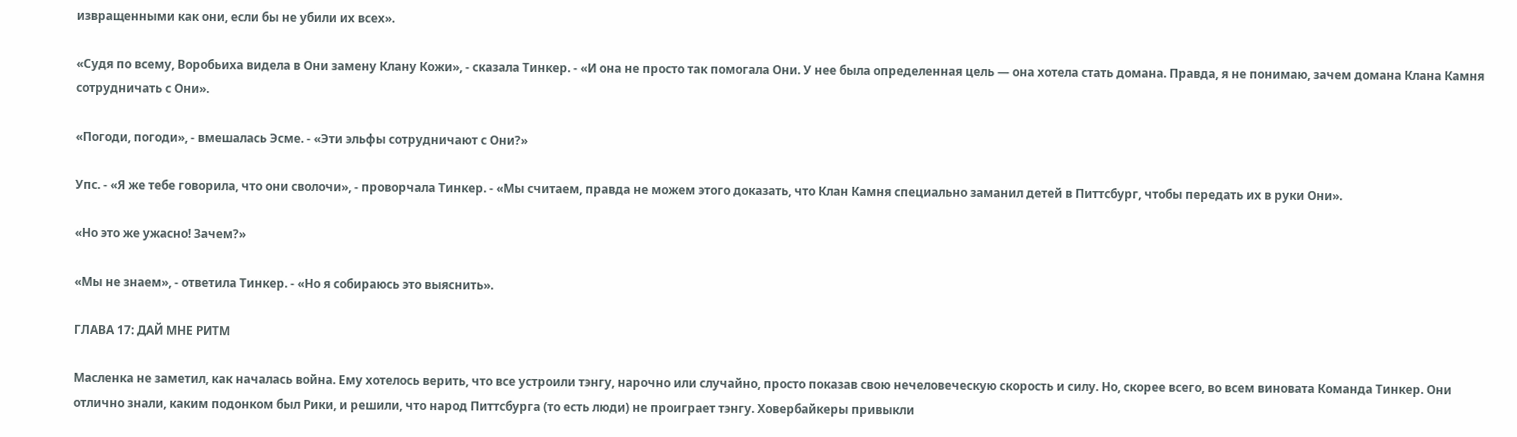извращенными как они, если бы не убили их всех».

«Судя по всему, Воробьиха видела в Они замену Клану Кожи», - сказала Тинкер. - «И она не просто так помогала Они. У нее была определенная цель — она хотела стать домана. Правда, я не понимаю, зачем домана Клана Камня сотрудничать с Они».

«Погоди, погоди», - вмешалась Эсме. - «Эти эльфы сотрудничают с Они?»

Упс. - «Я же тебе говорила, что они сволочи», - проворчала Тинкер. - «Мы считаем, правда не можем этого доказать, что Клан Камня специально заманил детей в Питтсбург, чтобы передать их в руки Они».

«Но это же ужасно! Зачем?»

«Мы не знаем», - ответила Тинкер. - «Но я собираюсь это выяснить».

ГЛАВА 17: ДАЙ МНЕ РИТМ

Масленка не заметил, как началась война. Ему хотелось верить, что все устроили тэнгу, нарочно или случайно, просто показав свою нечеловеческую скорость и силу. Но, скорее всего, во всем виновата Команда Тинкер. Они отлично знали, каким подонком был Рики, и решили, что народ Питтсбурга (то есть люди) не проиграет тэнгу. Ховербайкеры привыкли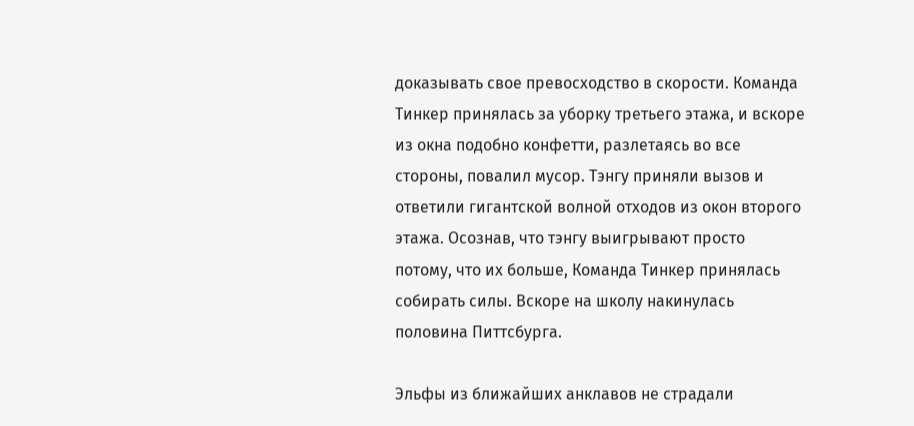доказывать свое превосходство в скорости. Команда Тинкер принялась за уборку третьего этажа, и вскоре из окна подобно конфетти, разлетаясь во все стороны, повалил мусор. Тэнгу приняли вызов и ответили гигантской волной отходов из окон второго этажа. Осознав, что тэнгу выигрывают просто потому, что их больше, Команда Тинкер принялась собирать силы. Вскоре на школу накинулась половина Питтсбурга.

Эльфы из ближайших анклавов не страдали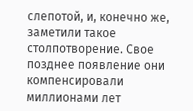слепотой, и, конечно же, заметили такое столпотворение. Свое позднее появление они компенсировали миллионами лет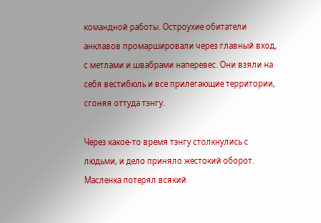командной работы. Остроухие обитатели анклавов промаршировали через главный вход, с метлами и швабрами наперевес. Они взяли на себя вестибюль и все прилегающие территории, сгоняя оттуда тэнгу.

Через какое-то время тэнгу столкнулись с людьми, и дело приняло жестокий оборот. Масленка потерял всякий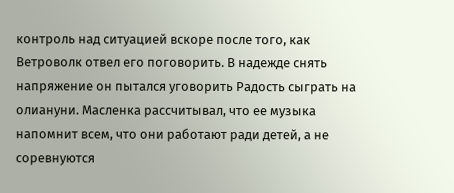контроль над ситуацией вскоре после того, как Ветроволк отвел его поговорить. В надежде снять напряжение он пытался уговорить Радость сыграть на олиануни. Масленка рассчитывал, что ее музыка напомнит всем, что они работают ради детей, а не соревнуются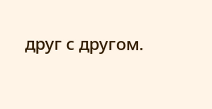друг с другом.